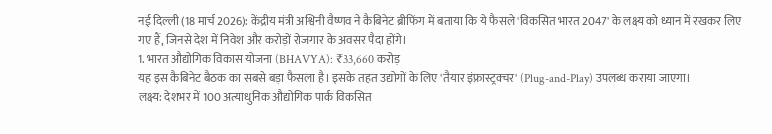नई दिल्ली (18 मार्च 2026): केंद्रीय मंत्री अश्विनी वैष्णव ने कैबिनेट ब्रीफिंग में बताया कि ये फैसले 'विकसित भारत 2047' के लक्ष्य को ध्यान में रखकर लिए गए हैं, जिनसे देश में निवेश और करोड़ों रोजगार के अवसर पैदा होंगे।
1. भारत औद्योगिक विकास योजना (BHAVYA): ₹33,660 करोड़
यह इस कैबिनेट बैठक का सबसे बड़ा फैसला है। इसके तहत उद्योगों के लिए 'तैयार इंफ्रास्ट्रक्चर' (Plug-and-Play) उपलब्ध कराया जाएगा।
लक्ष्य: देशभर में 100 अत्याधुनिक औद्योगिक पार्क विकसित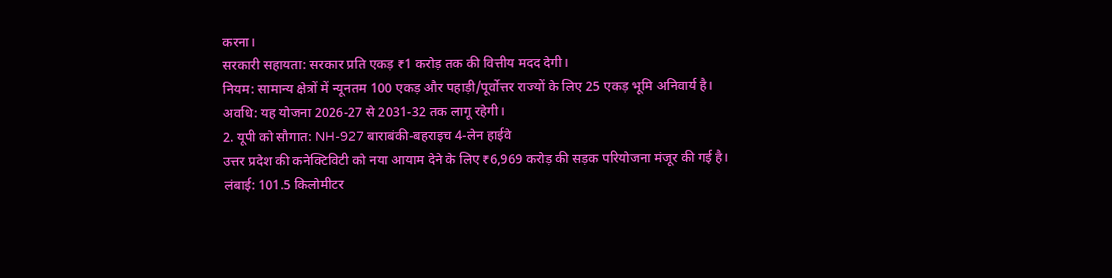करना।
सरकारी सहायता: सरकार प्रति एकड़ ₹1 करोड़ तक की वित्तीय मदद देगी।
नियम: सामान्य क्षेत्रों में न्यूनतम 100 एकड़ और पहाड़ी/पूर्वोत्तर राज्यों के लिए 25 एकड़ भूमि अनिवार्य है।
अवधि: यह योजना 2026-27 से 2031-32 तक लागू रहेगी।
2. यूपी को सौगात: NH-927 बाराबंकी-बहराइच 4-लेन हाईवे
उत्तर प्रदेश की कनेक्टिविटी को नया आयाम देने के लिए ₹6,969 करोड़ की सड़क परियोजना मंजूर की गई है।
लंबाई: 101.5 किलोमीटर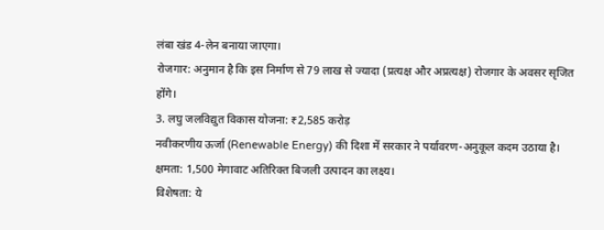लंबा खंड 4-लेन बनाया जाएगा।
रोजगार: अनुमान है कि इस निर्माण से 79 लाख से ज्यादा (प्रत्यक्ष और अप्रत्यक्ष) रोजगार के अवसर सृजित होंगे।
3. लघु जलविद्युत विकास योजना: ₹2,585 करोड़
नवीकरणीय ऊर्जा (Renewable Energy) की दिशा में सरकार ने पर्यावरण-अनुकूल कदम उठाया है।
क्षमता: 1,500 मेगावाट अतिरिक्त बिजली उत्पादन का लक्ष्य।
विशेषता: ये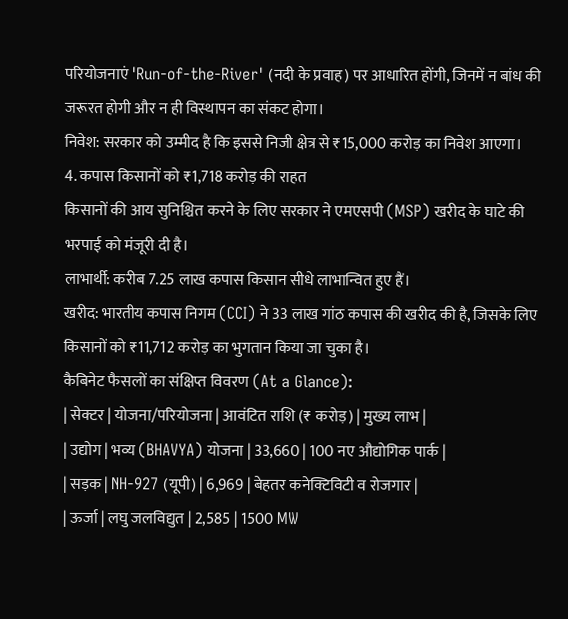परियोजनाएं 'Run-of-the-River' (नदी के प्रवाह) पर आधारित होंगी, जिनमें न बांध की जरूरत होगी और न ही विस्थापन का संकट होगा।
निवेश: सरकार को उम्मीद है कि इससे निजी क्षेत्र से ₹15,000 करोड़ का निवेश आएगा।
4. कपास किसानों को ₹1,718 करोड़ की राहत
किसानों की आय सुनिश्चित करने के लिए सरकार ने एमएसपी (MSP) खरीद के घाटे की भरपाई को मंजूरी दी है।
लाभार्थी: करीब 7.25 लाख कपास किसान सीधे लाभान्वित हुए हैं।
खरीद: भारतीय कपास निगम (CCI) ने 33 लाख गांठ कपास की खरीद की है, जिसके लिए किसानों को ₹11,712 करोड़ का भुगतान किया जा चुका है।
कैबिनेट फैसलों का संक्षिप्त विवरण (At a Glance):
| सेक्टर | योजना/परियोजना | आवंटित राशि (₹ करोड़) | मुख्य लाभ |
| उद्योग | भव्य (BHAVYA) योजना | 33,660 | 100 नए औद्योगिक पार्क |
| सड़क | NH-927 (यूपी) | 6,969 | बेहतर कनेक्टिविटी व रोजगार |
| ऊर्जा | लघु जलविद्युत | 2,585 | 1500 MW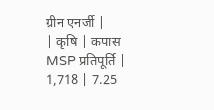ग्रीन एनर्जी |
| कृषि | कपास MSP प्रतिपूर्ति | 1,718 | 7.25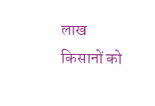लाख किसानों को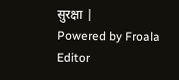सुरक्षा |
Powered by Froala Editor